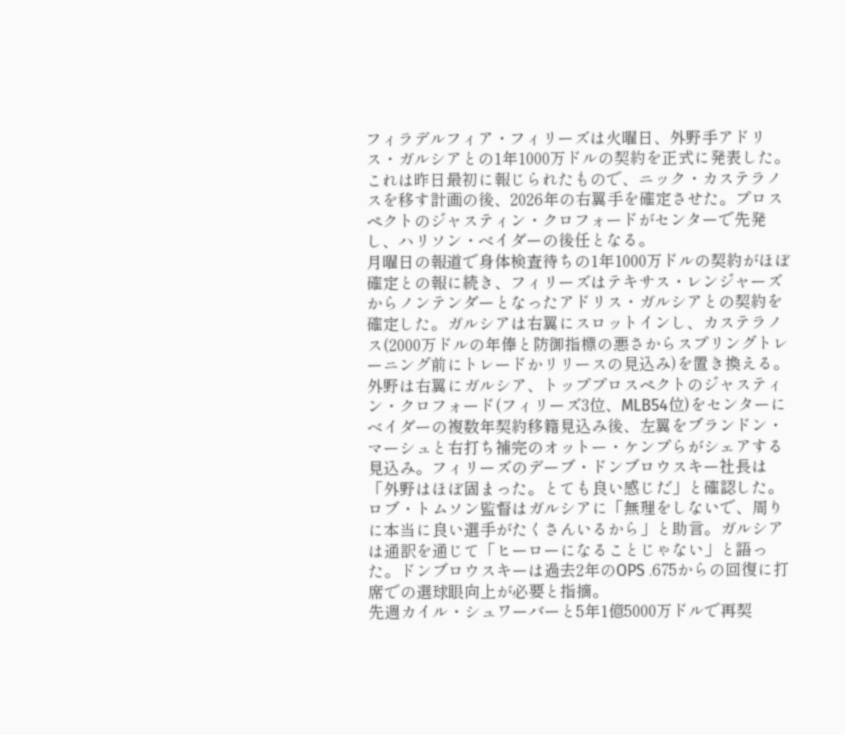フィラデルフィア・フィリーズは火曜日、外野手アドリス・ガルシアとの1年1000万ドルの契約を正式に発表した。これは昨日最初に報じられたもので、ニック・カステラノスを移す計画の後、2026年の右翼手を確定させた。プロスペクトのジャスティン・クロフォードがセンターで先発し、ハリソン・ベイダーの後任となる。
月曜日の報道で身体検査待ちの1年1000万ドルの契約がほぼ確定との報に続き、フィリーズはテキサス・レンジャーズからノンテンダーとなったアドリス・ガルシアとの契約を確定した。ガルシアは右翼にスロットインし、カステラノス(2000万ドルの年俸と防御指標の悪さからスプリングトレーニング前にトレードかリリースの見込み)を置き換える。
外野は右翼にガルシア、トッププロスペクトのジャスティン・クロフォード(フィリーズ3位、MLB54位)をセンターにベイダーの複数年契約移籍見込み後、左翼をブランドン・マーシュと右打ち補完のオットー・ケンプらがシェアする見込み。フィリーズのデーブ・ドンブロウスキー社長は「外野はほぼ固まった。とても良い感じだ」と確認した。
ロブ・トムソン監督はガルシアに「無理をしないで、周りに本当に良い選手がたくさんいるから」と助言。ガルシアは通訳を通じて「ヒーローになることじゃない」と語った。ドンブロウスキーは過去2年のOPS .675からの回復に打席での選球眼向上が必要と指摘。
先週カイル・シュワーバーと5年1億5000万ドルで再契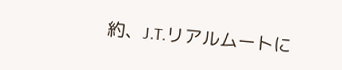約、J.T.リアルムートに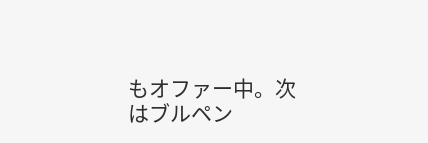もオファー中。次はブルペン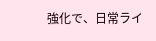強化で、日常ライ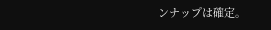ンナップは確定。